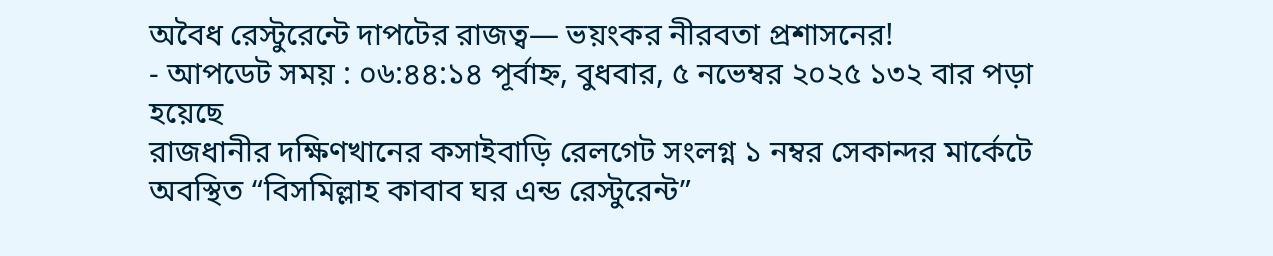অবৈধ রেস্টুরেন্টে দাপটের রাজত্ব— ভয়ংকর নীরবতা প্রশাসনের!
- আপডেট সময় : ০৬:৪৪:১৪ পূর্বাহ্ন, বুধবার, ৫ নভেম্বর ২০২৫ ১৩২ বার পড়া হয়েছে
রাজধানীর দক্ষিণখানের কসাইবাড়ি রেলগেট সংলগ্ন ১ নম্বর সেকান্দর মার্কেটে অবস্থিত “বিসমিল্লাহ কাবাব ঘর এন্ড রেস্টুরেন্ট”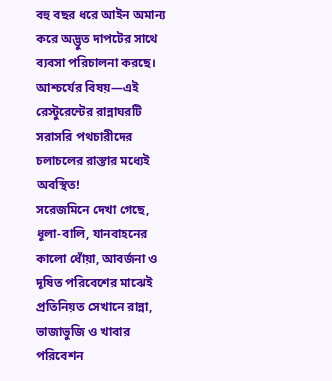বহু বছর ধরে আইন অমান্য করে অদ্ভুত দাপটের সাথে ব্যবসা পরিচালনা করছে। আশ্চর্যের বিষয়—এই রেস্টুরেন্টের রান্নাঘরটি সরাসরি পথচারীদের চলাচলের রাস্তার মধ্যেই অবস্থিত!
সরেজমিনে দেখা গেছে, ধূলা-বালি, যানবাহনের কালো ধোঁয়া, আবর্জনা ও দূষিত পরিবেশের মাঝেই প্রতিনিয়ত সেখানে রান্না, ভাজাভুজি ও খাবার পরিবেশন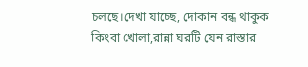চলছে।দেখা যাচ্ছে, দোকান বন্ধ থাকুক কিংবা খোলা,রান্না ঘরটি যেন রাস্তার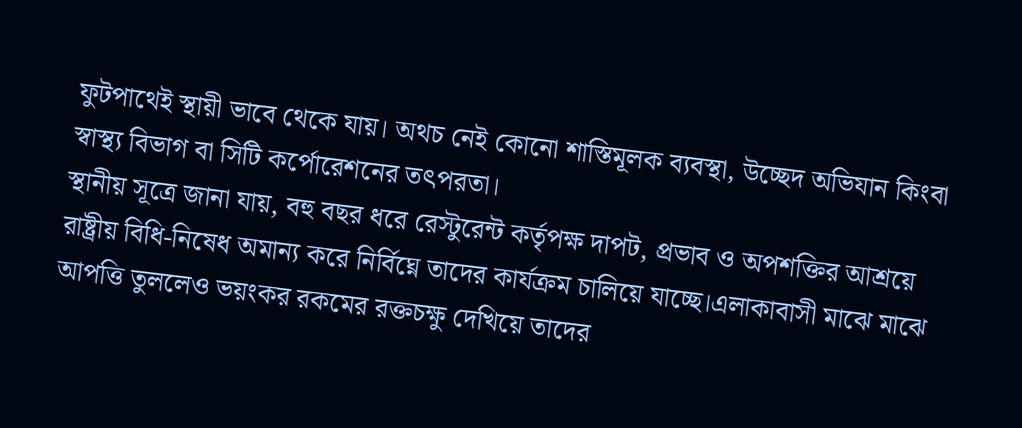ফুটপাথেই স্থায়ী ভাবে থেকে যায়। অথচ নেই কোনো শাস্তিমূলক ব্যবস্থা, উচ্ছেদ অভিযান কিংবা স্বাস্থ্য বিভাগ বা সিটি কর্পোরেশনের তৎপরতা।
স্থানীয় সূত্রে জানা যায়, বহু বছর ধরে রেস্টুরেন্ট কর্তৃপক্ষ দাপট, প্রভাব ও অপশক্তির আশ্রয়ে রাষ্ট্রীয় বিধি-নিষেধ অমান্য করে নির্বিঘ্নে তাদের কার্যক্রম চালিয়ে যাচ্ছে।এলাকাবাসী মাঝে মাঝে আপত্তি তুললেও ভয়ংকর রকমের রক্তচক্ষু দেখিয়ে তাদের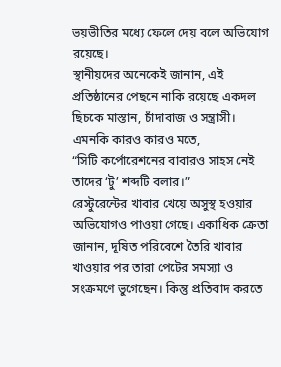ভয়ভীতির মধ্যে ফেলে দেয় বলে অভিযোগ রয়েছে।
স্থানীয়দের অনেকেই জানান, এই প্রতিষ্ঠানের পেছনে নাকি রয়েছে একদল ছিচকে মাস্তান, চাঁদাবাজ ও সন্ত্রাসী। এমনকি কারও কারও মতে,
“সিটি কর্পোরেশনের বাবারও সাহস নেই তাদের ‘টু’ শব্দটি বলার।”
রেস্টুরেন্টের খাবার খেয়ে অসুস্থ হওয়ার অভিযোগও পাওয়া গেছে। একাধিক ক্রেতা জানান, দূষিত পরিবেশে তৈরি খাবার খাওয়ার পর তারা পেটের সমস্যা ও সংক্রমণে ভুগেছেন। কিন্তু প্রতিবাদ করতে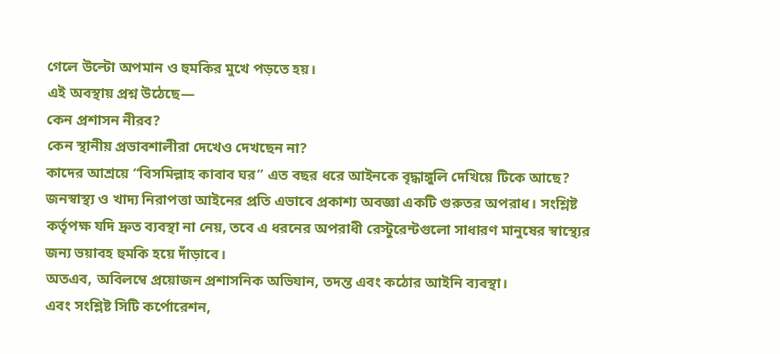গেলে উল্টো অপমান ও হুমকির মুখে পড়তে হয়।
এই অবস্থায় প্রশ্ন উঠেছে—
কেন প্রশাসন নীরব?
কেন স্থানীয় প্রভাবশালীরা দেখেও দেখছেন না?
কাদের আশ্রয়ে “বিসমিল্লাহ কাবাব ঘর” এত বছর ধরে আইনকে বৃদ্ধাঙ্গুলি দেখিয়ে টিকে আছে?
জনস্বাস্থ্য ও খাদ্য নিরাপত্তা আইনের প্রতি এভাবে প্রকাশ্য অবজ্ঞা একটি গুরুতর অপরাধ। সংশ্লিষ্ট কর্তৃপক্ষ যদি দ্রুত ব্যবস্থা না নেয়, তবে এ ধরনের অপরাধী রেস্টুরেন্টগুলো সাধারণ মানুষের স্বাস্থ্যের জন্য ভয়াবহ হুমকি হয়ে দাঁড়াবে।
অতএব, অবিলম্বে প্রয়োজন প্রশাসনিক অভিযান, তদন্ত এবং কঠোর আইনি ব্যবস্থা।
এবং সংশ্লিষ্ট সিটি কর্পোরেশন,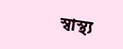স্বাস্থ্য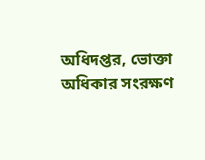অধিদপ্তর, ভোক্তা অধিকার সংরক্ষণ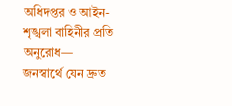অধিদপ্তর ও আইন-শৃঙ্খলা বাহিনীর প্রতি অনুরোধ—
জনস্বার্থে যেন দ্রুত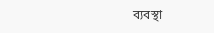ব্যবস্থা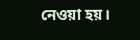নেওয়া হয়।